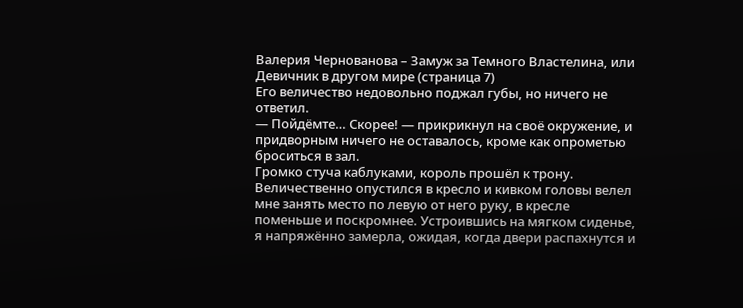Валерия Чернованова – Замуж за Темного Властелина, или Девичник в другом мире (страница 7)
Его величество недовольно поджал губы, но ничего не ответил.
— Пойдёмте… Скорее! — прикрикнул на своё окружение, и придворным ничего не оставалось, кроме как опрометью броситься в зал.
Громко стуча каблуками, король прошёл к трону. Величественно опустился в кресло и кивком головы велел мне занять место по левую от него руку, в кресле поменьше и поскромнее. Устроившись на мягком сиденье, я напряжённо замерла, ожидая, когда двери распахнутся и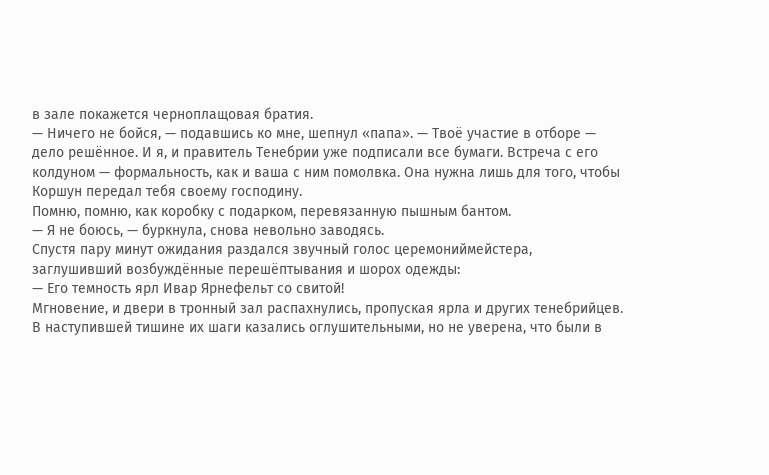в зале покажется черноплащовая братия.
— Ничего не бойся, — подавшись ко мне, шепнул «папа». — Твоё участие в отборе — дело решённое. И я, и правитель Тенебрии уже подписали все бумаги. Встреча с его колдуном — формальность, как и ваша с ним помолвка. Она нужна лишь для того, чтобы Коршун передал тебя своему господину.
Помню, помню, как коробку с подарком, перевязанную пышным бантом.
— Я не боюсь, — буркнула, снова невольно заводясь.
Спустя пару минут ожидания раздался звучный голос церемониймейстера, заглушивший возбуждённые перешёптывания и шорох одежды:
— Его темность ярл Ивар Ярнефельт со свитой!
Мгновение, и двери в тронный зал распахнулись, пропуская ярла и других тенебрийцев. В наступившей тишине их шаги казались оглушительными, но не уверена, что были в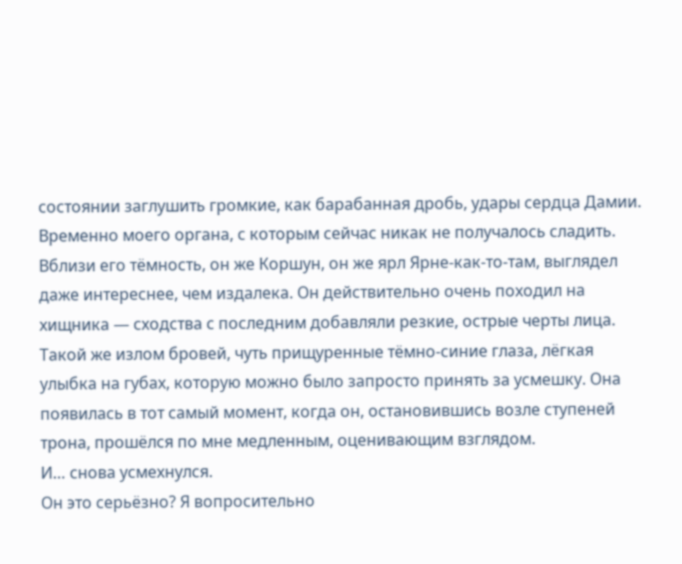состоянии заглушить громкие, как барабанная дробь, удары сердца Дамии.
Временно моего органа, с которым сейчас никак не получалось сладить.
Вблизи его тёмность, он же Коршун, он же ярл Ярне-как-то-там, выглядел даже интереснее, чем издалека. Он действительно очень походил на хищника — сходства с последним добавляли резкие, острые черты лица. Такой же излом бровей, чуть прищуренные тёмно-синие глаза, лёгкая улыбка на губах, которую можно было запросто принять за усмешку. Она появилась в тот самый момент, когда он, остановившись возле ступеней трона, прошёлся по мне медленным, оценивающим взглядом.
И… снова усмехнулся.
Он это серьёзно? Я вопросительно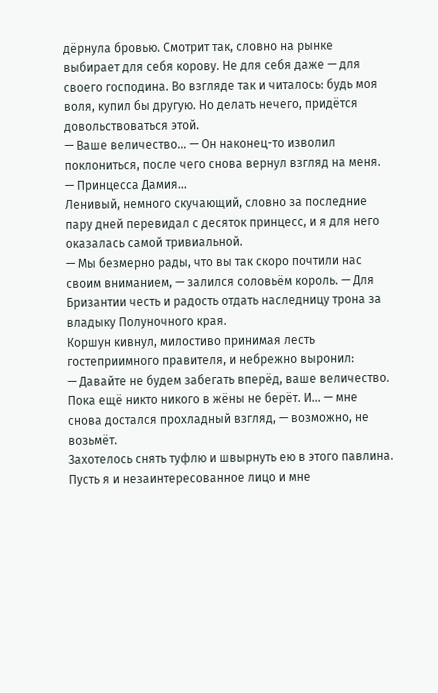дёрнула бровью. Смотрит так, словно на рынке выбирает для себя корову. Не для себя даже — для своего господина. Во взгляде так и читалось: будь моя воля, купил бы другую. Но делать нечего, придётся довольствоваться этой.
— Ваше величество… — Он наконец-то изволил поклониться, после чего снова вернул взгляд на меня. — Принцесса Дамия…
Ленивый, немного скучающий, словно за последние пару дней перевидал с десяток принцесс, и я для него оказалась самой тривиальной.
— Мы безмерно рады, что вы так скоро почтили нас своим вниманием, — залился соловьём король. — Для Бризантии честь и радость отдать наследницу трона за владыку Полуночного края.
Коршун кивнул, милостиво принимая лесть гостеприимного правителя, и небрежно выронил:
— Давайте не будем забегать вперёд, ваше величество. Пока ещё никто никого в жёны не берёт. И… — мне снова достался прохладный взгляд, — возможно, не возьмёт.
Захотелось снять туфлю и швырнуть ею в этого павлина. Пусть я и незаинтересованное лицо и мне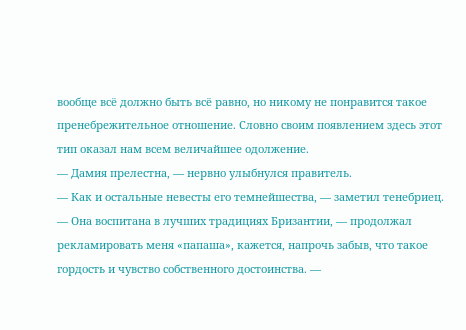вообще всё должно быть всё равно, но никому не понравится такое пренебрежительное отношение. Словно своим появлением здесь этот тип оказал нам всем величайшее одолжение.
— Дамия прелестна, — нервно улыбнулся правитель.
— Как и остальные невесты его темнейшества, — заметил тенебриец.
— Она воспитана в лучших традициях Бризантии, — продолжал рекламировать меня «папаша», кажется, напрочь забыв, что такое гордость и чувство собственного достоинства. —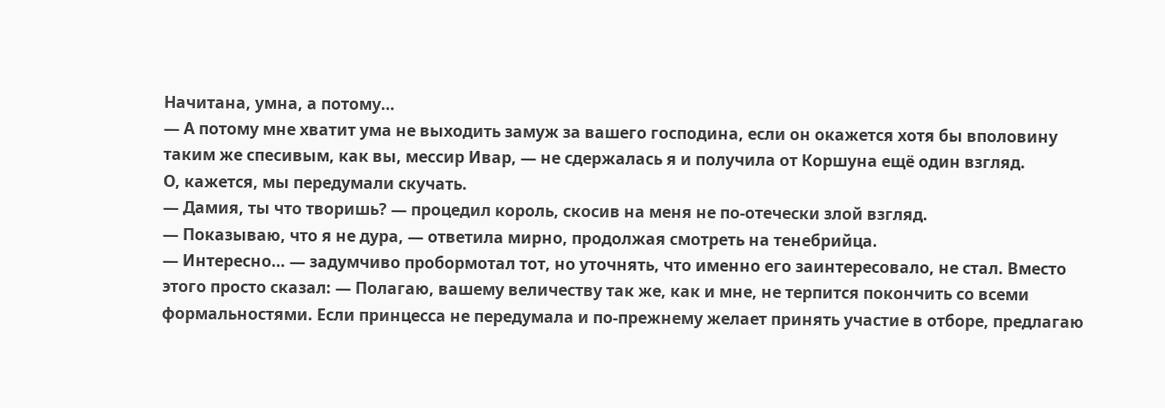Начитана, умна, а потому…
— А потому мне хватит ума не выходить замуж за вашего господина, если он окажется хотя бы вполовину таким же спесивым, как вы, мессир Ивар, — не сдержалась я и получила от Коршуна ещё один взгляд.
О, кажется, мы передумали скучать.
— Дамия, ты что творишь? — процедил король, скосив на меня не по-отечески злой взгляд.
— Показываю, что я не дура, — ответила мирно, продолжая смотреть на тенебрийца.
— Интересно… — задумчиво пробормотал тот, но уточнять, что именно его заинтересовало, не стал. Вместо этого просто сказал: — Полагаю, вашему величеству так же, как и мне, не терпится покончить со всеми формальностями. Если принцесса не передумала и по-прежнему желает принять участие в отборе, предлагаю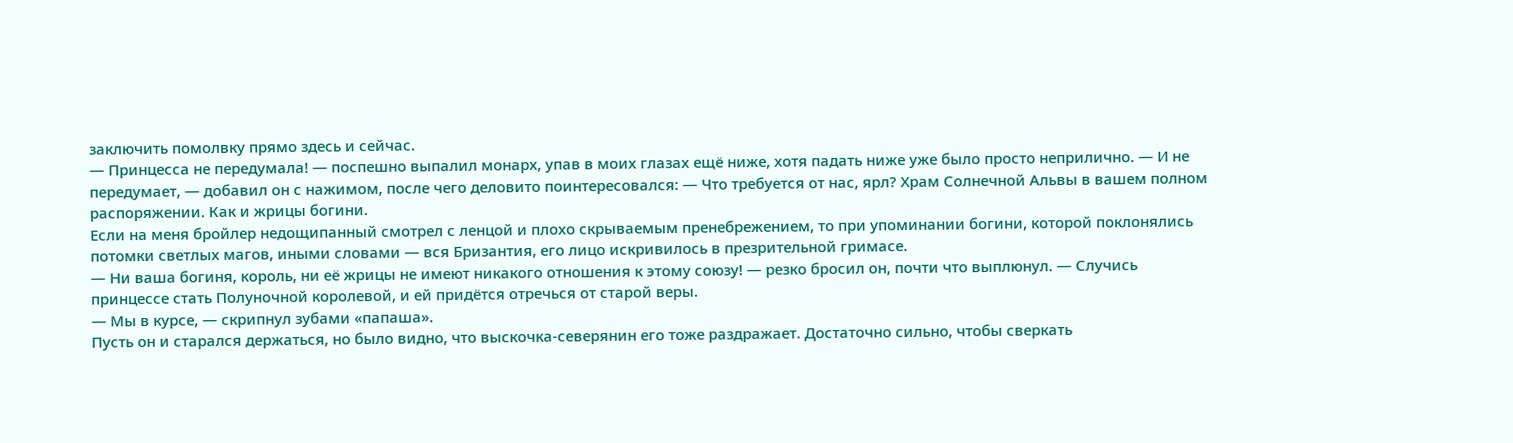заключить помолвку прямо здесь и сейчас.
— Принцесса не передумала! — поспешно выпалил монарх, упав в моих глазах ещё ниже, хотя падать ниже уже было просто неприлично. — И не передумает, — добавил он с нажимом, после чего деловито поинтересовался: — Что требуется от нас, ярл? Храм Солнечной Альвы в вашем полном распоряжении. Как и жрицы богини.
Если на меня бройлер недощипанный смотрел с ленцой и плохо скрываемым пренебрежением, то при упоминании богини, которой поклонялись потомки светлых магов, иными словами — вся Бризантия, его лицо искривилось в презрительной гримасе.
— Ни ваша богиня, король, ни её жрицы не имеют никакого отношения к этому союзу! — резко бросил он, почти что выплюнул. — Случись принцессе стать Полуночной королевой, и ей придётся отречься от старой веры.
— Мы в курсе, — скрипнул зубами «папаша».
Пусть он и старался держаться, но было видно, что выскочка-северянин его тоже раздражает. Достаточно сильно, чтобы сверкать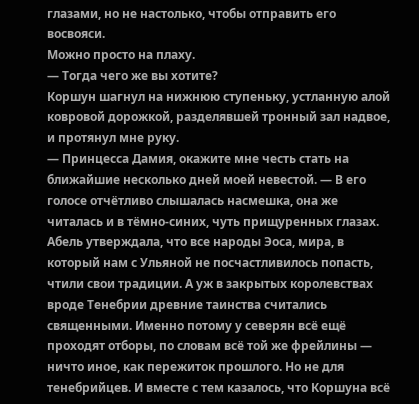глазами, но не настолько, чтобы отправить его восвояси.
Можно просто на плаху.
— Тогда чего же вы хотите?
Коршун шагнул на нижнюю ступеньку, устланную алой ковровой дорожкой, разделявшей тронный зал надвое, и протянул мне руку.
— Принцесса Дамия, окажите мне честь стать на ближайшие несколько дней моей невестой. — В его голосе отчётливо слышалась насмешка, она же читалась и в тёмно-синих, чуть прищуренных глазах.
Абель утверждала, что все народы Эоса, мира, в который нам с Ульяной не посчастливилось попасть, чтили свои традиции. А уж в закрытых королевствах вроде Тенебрии древние таинства считались священными. Именно потому у северян всё ещё проходят отборы, по словам всё той же фрейлины — ничто иное, как пережиток прошлого. Но не для тенебрийцев. И вместе с тем казалось, что Коршуна всё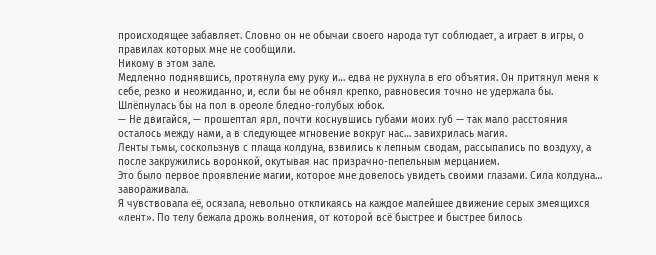происходящее забавляет. Словно он не обычаи своего народа тут соблюдает, а играет в игры, о правилах которых мне не сообщили.
Никому в этом зале.
Медленно поднявшись, протянула ему руку и… едва не рухнула в его объятия. Он притянул меня к себе, резко и неожиданно, и, если бы не обнял крепко, равновесия точно не удержала бы.
Шлёпнулась бы на пол в ореоле бледно-голубых юбок.
— Не двигайся, — прошептал ярл, почти коснувшись губами моих губ — так мало расстояния осталось между нами, а в следующее мгновение вокруг нас… завихрилась магия.
Ленты тьмы, соскользнув с плаща колдуна, взвились к лепным сводам, рассыпались по воздуху, а после закружились воронкой, окутывая нас призрачно-пепельным мерцанием.
Это было первое проявление магии, которое мне довелось увидеть своими глазами. Сила колдуна… завораживала.
Я чувствовала её, осязала, невольно откликаясь на каждое малейшее движение серых змеящихся «лент». По телу бежала дрожь волнения, от которой всё быстрее и быстрее билось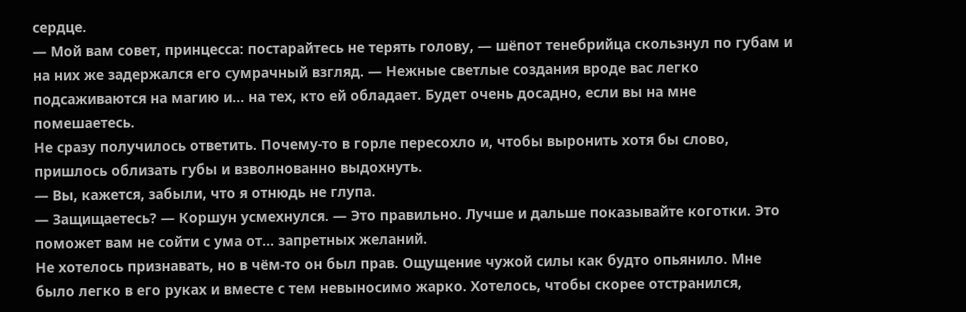сердце.
— Мой вам совет, принцесса: постарайтесь не терять голову, — шёпот тенебрийца скользнул по губам и на них же задержался его сумрачный взгляд. — Нежные светлые создания вроде вас легко подсаживаются на магию и… на тех, кто ей обладает. Будет очень досадно, если вы на мне помешаетесь.
Не сразу получилось ответить. Почему-то в горле пересохло и, чтобы выронить хотя бы слово, пришлось облизать губы и взволнованно выдохнуть.
— Вы, кажется, забыли, что я отнюдь не глупа.
— Защищаетесь? — Коршун усмехнулся. — Это правильно. Лучше и дальше показывайте коготки. Это поможет вам не сойти с ума от… запретных желаний.
Не хотелось признавать, но в чём-то он был прав. Ощущение чужой силы как будто опьянило. Мне было легко в его руках и вместе с тем невыносимо жарко. Хотелось, чтобы скорее отстранился,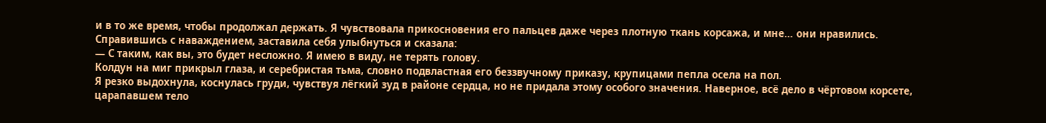и в то же время, чтобы продолжал держать. Я чувствовала прикосновения его пальцев даже через плотную ткань корсажа, и мне… они нравились.
Справившись с наваждением, заставила себя улыбнуться и сказала:
— С таким, как вы, это будет несложно. Я имею в виду, не терять голову.
Колдун на миг прикрыл глаза, и серебристая тьма, словно подвластная его беззвучному приказу, крупицами пепла осела на пол.
Я резко выдохнула, коснулась груди, чувствуя лёгкий зуд в районе сердца, но не придала этому особого значения. Наверное, всё дело в чёртовом корсете, царапавшем тело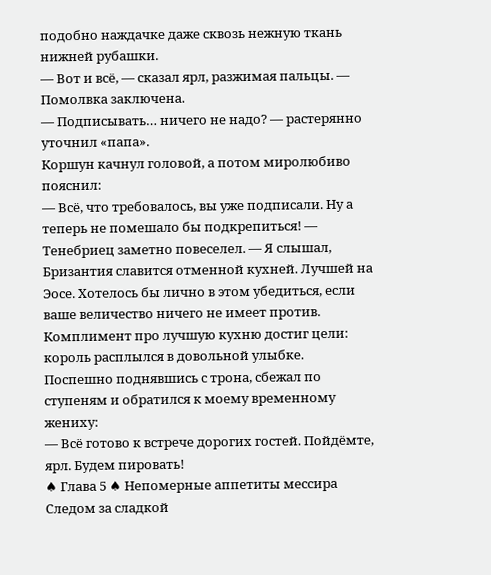подобно наждачке даже сквозь нежную ткань нижней рубашки.
— Вот и всё, — сказал ярл, разжимая пальцы. — Помолвка заключена.
— Подписывать… ничего не надо? — растерянно уточнил «папа».
Коршун качнул головой, а потом миролюбиво пояснил:
— Всё, что требовалось, вы уже подписали. Ну а теперь не помешало бы подкрепиться! — Тенебриец заметно повеселел. — Я слышал, Бризантия славится отменной кухней. Лучшей на Эосе. Хотелось бы лично в этом убедиться, если ваше величество ничего не имеет против.
Комплимент про лучшую кухню достиг цели: король расплылся в довольной улыбке. Поспешно поднявшись с трона, сбежал по ступеням и обратился к моему временному жениху:
— Всё готово к встрече дорогих гостей. Пойдёмте, ярл. Будем пировать!
♠ Глава 5 ♠ Непомерные аппетиты мессира
Следом за сладкой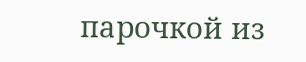парочкой из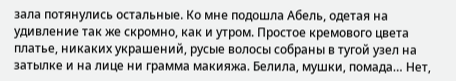зала потянулись остальные. Ко мне подошла Абель, одетая на удивление так же скромно, как и утром. Простое кремового цвета платье, никаких украшений, русые волосы собраны в тугой узел на затылке и на лице ни грамма макияжа. Белила, мушки, помада… Нет,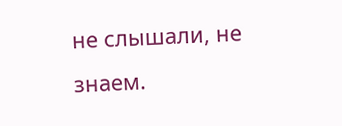не слышали, не знаем.